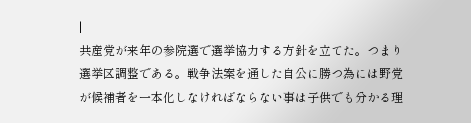|
共産党が来年の参院選で選挙協力する方針を立てた。つまり選挙区調整である。戦争法案を通した自公に勝つ為には野党が候補者を一本化しなければならない事は子供でも分かる理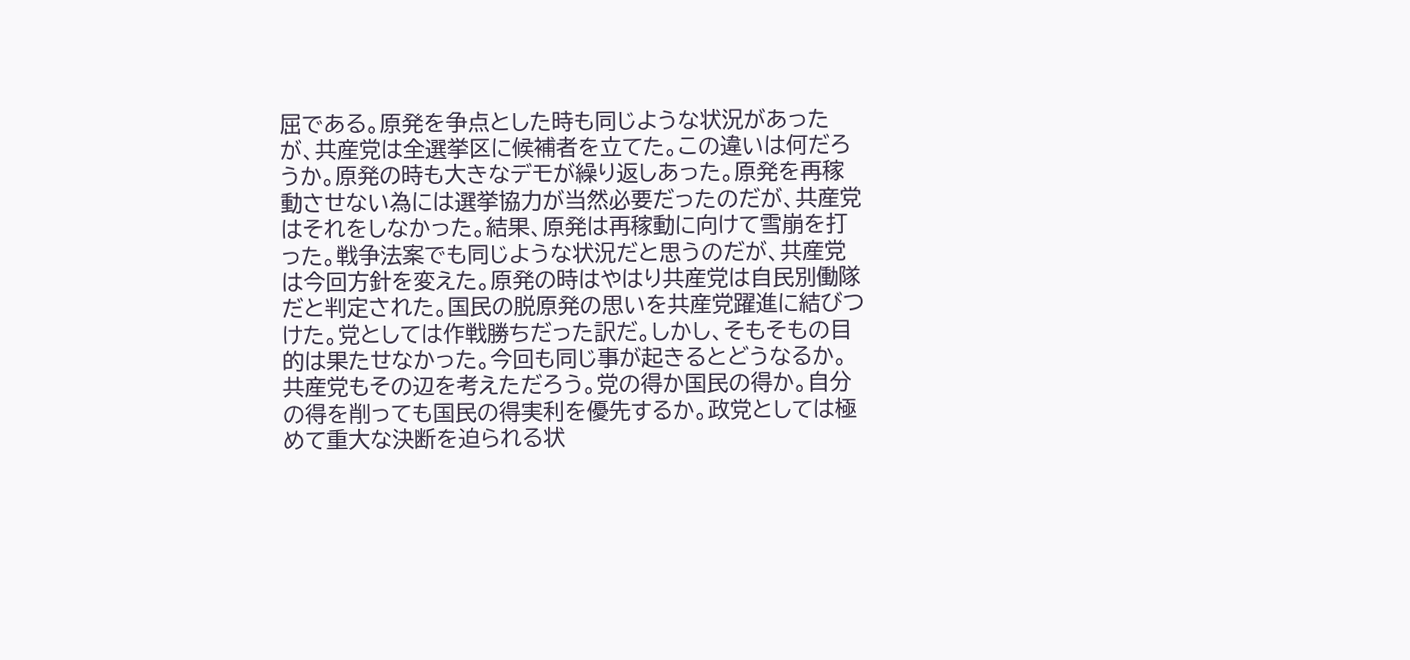屈である。原発を争点とした時も同じような状況があったが、共産党は全選挙区に候補者を立てた。この違いは何だろうか。原発の時も大きなデモが繰り返しあった。原発を再稼動させない為には選挙協力が当然必要だったのだが、共産党はそれをしなかった。結果、原発は再稼動に向けて雪崩を打った。戦争法案でも同じような状況だと思うのだが、共産党は今回方針を変えた。原発の時はやはり共産党は自民別働隊だと判定された。国民の脱原発の思いを共産党躍進に結びつけた。党としては作戦勝ちだった訳だ。しかし、そもそもの目的は果たせなかった。今回も同じ事が起きるとどうなるか。共産党もその辺を考えただろう。党の得か国民の得か。自分の得を削っても国民の得実利を優先するか。政党としては極めて重大な決断を迫られる状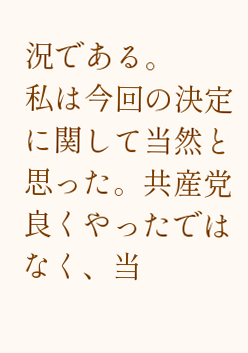況である。
私は今回の決定に関して当然と思った。共産党良くやったではなく、当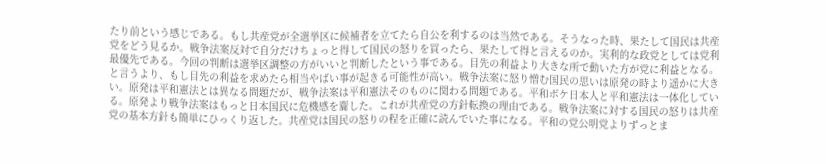たり前という感じである。もし共産党が全選挙区に候補者を立てたら自公を利するのは当然である。そうなった時、果たして国民は共産党をどう見るか。戦争法案反対で自分だけちょっと得して国民の怒りを買ったら、果たして得と言えるのか。実利的な政党としては党利最優先である。今回の判断は選挙区調整の方がいいと判断したという事である。目先の利益より大きな所で動いた方が党に利益となる。と言うより、もし目先の利益を求めたら相当やばい事が起きる可能性が高い。戦争法案に怒り憎む国民の思いは原発の時より遥かに大きい。原発は平和憲法とは異なる問題だが、戦争法案は平和憲法そのものに関わる問題である。平和ボケ日本人と平和憲法は一体化している。原発より戦争法案はもっと日本国民に危機感を齎した。これが共産党の方針転換の理由である。戦争法案に対する国民の怒りは共産党の基本方針も簡単にひっくり返した。共産党は国民の怒りの程を正確に読んでいた事になる。平和の党公明党よりずっとま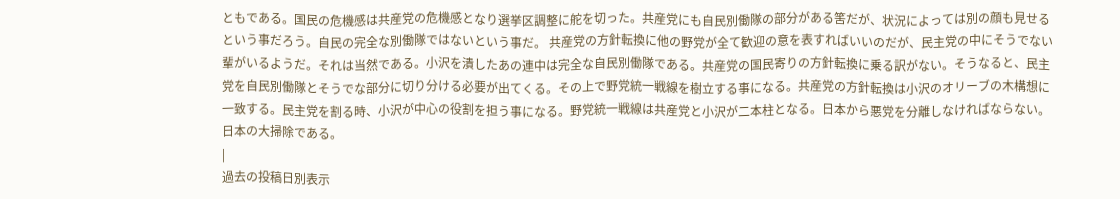ともである。国民の危機感は共産党の危機感となり選挙区調整に舵を切った。共産党にも自民別働隊の部分がある筈だが、状況によっては別の顔も見せるという事だろう。自民の完全な別働隊ではないという事だ。 共産党の方針転換に他の野党が全て歓迎の意を表すればいいのだが、民主党の中にそうでない輩がいるようだ。それは当然である。小沢を潰したあの連中は完全な自民別働隊である。共産党の国民寄りの方針転換に乗る訳がない。そうなると、民主党を自民別働隊とそうでな部分に切り分ける必要が出てくる。その上で野党統一戦線を樹立する事になる。共産党の方針転換は小沢のオリーブの木構想に一致する。民主党を割る時、小沢が中心の役割を担う事になる。野党統一戦線は共産党と小沢が二本柱となる。日本から悪党を分離しなければならない。日本の大掃除である。
|
過去の投稿日別表示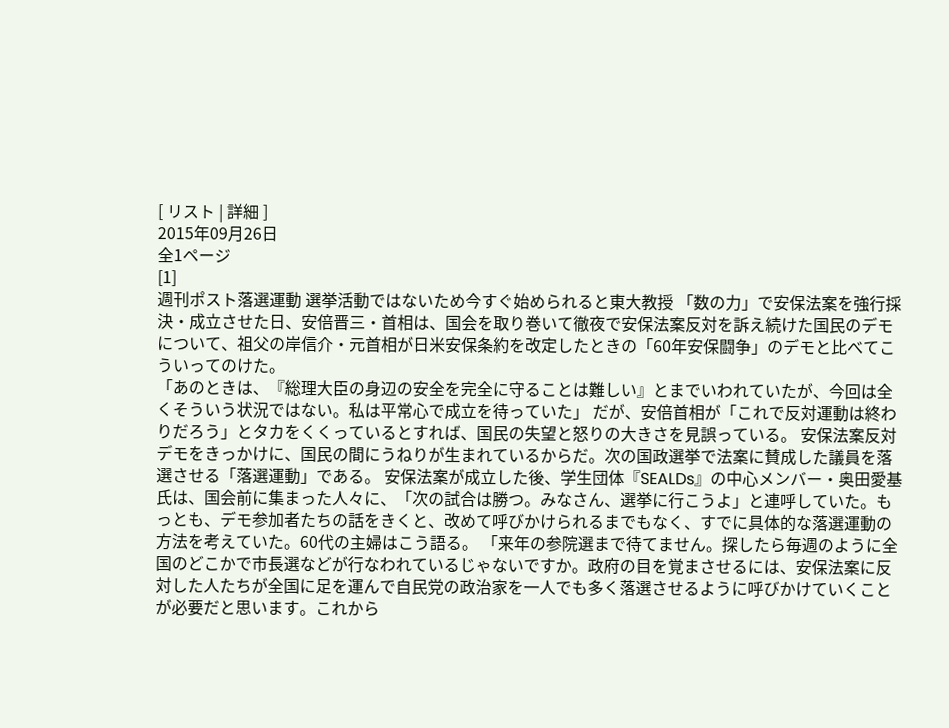[ リスト | 詳細 ]
2015年09月26日
全1ページ
[1]
週刊ポスト落選運動 選挙活動ではないため今すぐ始められると東大教授 「数の力」で安保法案を強行採決・成立させた日、安倍晋三・首相は、国会を取り巻いて徹夜で安保法案反対を訴え続けた国民のデモについて、祖父の岸信介・元首相が日米安保条約を改定したときの「60年安保闘争」のデモと比べてこういってのけた。
「あのときは、『総理大臣の身辺の安全を完全に守ることは難しい』とまでいわれていたが、今回は全くそういう状況ではない。私は平常心で成立を待っていた」 だが、安倍首相が「これで反対運動は終わりだろう」とタカをくくっているとすれば、国民の失望と怒りの大きさを見誤っている。 安保法案反対デモをきっかけに、国民の間にうねりが生まれているからだ。次の国政選挙で法案に賛成した議員を落選させる「落選運動」である。 安保法案が成立した後、学生団体『SEALDs』の中心メンバー・奥田愛基氏は、国会前に集まった人々に、「次の試合は勝つ。みなさん、選挙に行こうよ」と連呼していた。もっとも、デモ参加者たちの話をきくと、改めて呼びかけられるまでもなく、すでに具体的な落選運動の方法を考えていた。60代の主婦はこう語る。 「来年の参院選まで待てません。探したら毎週のように全国のどこかで市長選などが行なわれているじゃないですか。政府の目を覚まさせるには、安保法案に反対した人たちが全国に足を運んで自民党の政治家を一人でも多く落選させるように呼びかけていくことが必要だと思います。これから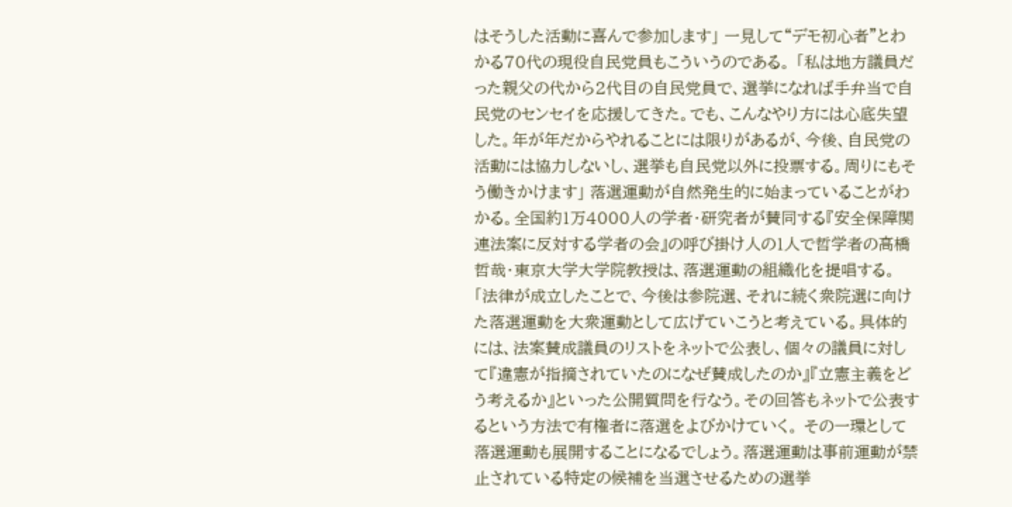はそうした活動に喜んで参加します」 一見して“デモ初心者”とわかる70代の現役自民党員もこういうのである。 「私は地方議員だった親父の代から2代目の自民党員で、選挙になれば手弁当で自民党のセンセイを応援してきた。でも、こんなやり方には心底失望した。年が年だからやれることには限りがあるが、今後、自民党の活動には協力しないし、選挙も自民党以外に投票する。周りにもそう働きかけます」 落選運動が自然発生的に始まっていることがわかる。全国約1万4000人の学者・研究者が賛同する『安全保障関連法案に反対する学者の会』の呼び掛け人の1人で哲学者の高橋哲哉・東京大学大学院教授は、落選運動の組織化を提唱する。 「法律が成立したことで、今後は参院選、それに続く衆院選に向けた落選運動を大衆運動として広げていこうと考えている。具体的には、法案賛成議員のリストをネットで公表し、個々の議員に対して『違憲が指摘されていたのになぜ賛成したのか』『立憲主義をどう考えるか』といった公開質問を行なう。その回答もネットで公表するという方法で有権者に落選をよびかけていく。 その一環として落選運動も展開することになるでしょう。落選運動は事前運動が禁止されている特定の候補を当選させるための選挙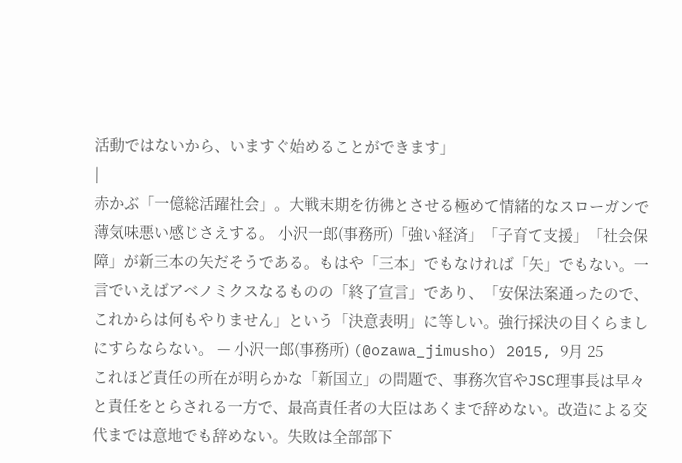活動ではないから、いますぐ始めることができます」
|
赤かぶ「一億総活躍社会」。大戦末期を彷彿とさせる極めて情緒的なスローガンで薄気味悪い感じさえする。 小沢一郎(事務所)「強い経済」「子育て支援」「社会保障」が新三本の矢だそうである。もはや「三本」でもなければ「矢」でもない。一言でいえばアベノミクスなるものの「終了宣言」であり、「安保法案通ったので、これからは何もやりません」という「決意表明」に等しい。強行採決の目くらましにすらならない。 — 小沢一郎(事務所) (@ozawa_jimusho) 2015, 9月 25
これほど責任の所在が明らかな「新国立」の問題で、事務次官やJSC理事長は早々と責任をとらされる一方で、最高責任者の大臣はあくまで辞めない。改造による交代までは意地でも辞めない。失敗は全部部下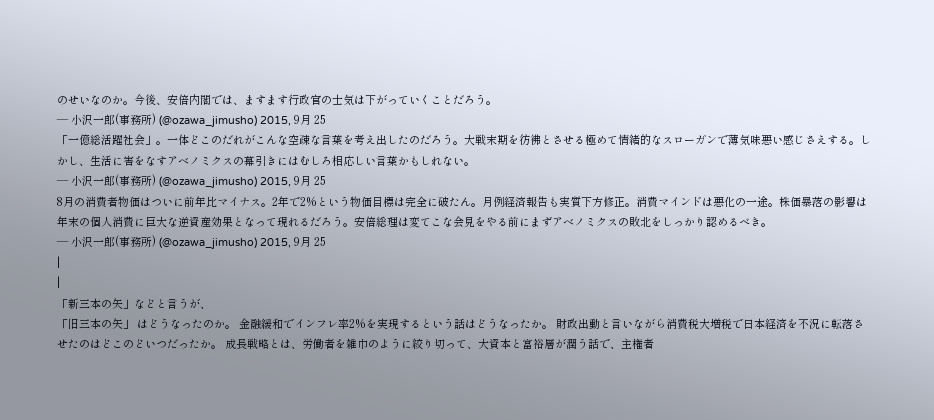のせいなのか。今後、安倍内閣では、ますます行政官の士気は下がっていくことだろう。
— 小沢一郎(事務所) (@ozawa_jimusho) 2015, 9月 25
「一億総活躍社会」。一体どこのだれがこんな空疎な言葉を考え出したのだろう。大戦末期を彷彿とさせる極めて情緒的なスローガンで薄気味悪い感じさえする。しかし、生活に害をなすアベノミクスの幕引きにはむしろ相応しい言葉かもしれない。
— 小沢一郎(事務所) (@ozawa_jimusho) 2015, 9月 25
8月の消費者物価はついに前年比マイナス。2年で2%という物価目標は完全に破たん。月例経済報告も実質下方修正。消費マインドは悪化の一途。株価暴落の影響は年末の個人消費に巨大な逆資産効果となって現れるだろう。安倍総理は変てこな会見をやる前にまずアベノミクスの敗北をしっかり認めるべき。
— 小沢一郎(事務所) (@ozawa_jimusho) 2015, 9月 25
|
|
「新三本の矢」などと言うが、
「旧三本の矢」 はどうなったのか。 金融緩和でインフレ率2%を実現するという話はどうなったか。 財政出動と言いながら消費税大増税で日本経済を不況に転落させたのはどこのどいつだったか。 成長戦略とは、労働者を雑巾のように絞り切って、大資本と富裕層が潤う話で、主権者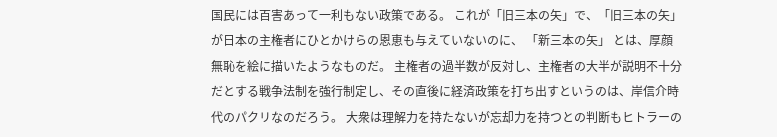国民には百害あって一利もない政策である。 これが「旧三本の矢」で、「旧三本の矢」が日本の主権者にひとかけらの恩恵も与えていないのに、 「新三本の矢」 とは、厚顔無恥を絵に描いたようなものだ。 主権者の過半数が反対し、主権者の大半が説明不十分だとする戦争法制を強行制定し、その直後に経済政策を打ち出すというのは、岸信介時代のパクリなのだろう。 大衆は理解力を持たないが忘却力を持つとの判断もヒトラーの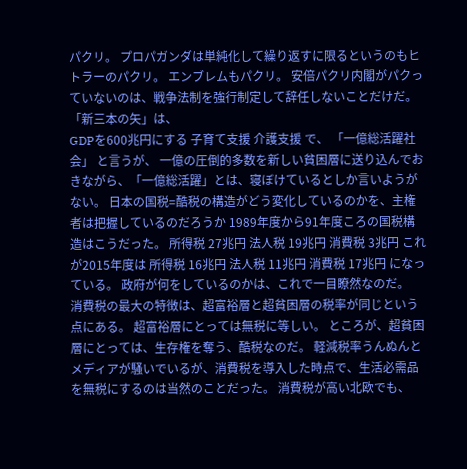パクリ。 プロパガンダは単純化して繰り返すに限るというのもヒトラーのパクリ。 エンブレムもパクリ。 安倍パクリ内閣がパクっていないのは、戦争法制を強行制定して辞任しないことだけだ。 「新三本の矢」は、
GDPを600兆円にする 子育て支援 介護支援 で、 「一億総活躍社会」 と言うが、 一億の圧倒的多数を新しい貧困層に送り込んでおきながら、「一億総活躍」とは、寝ぼけているとしか言いようがない。 日本の国税=酷税の構造がどう変化しているのかを、主権者は把握しているのだろうか 1989年度から91年度ころの国税構造はこうだった。 所得税 27兆円 法人税 19兆円 消費税 3兆円 これが2015年度は 所得税 16兆円 法人税 11兆円 消費税 17兆円 になっている。 政府が何をしているのかは、これで一目瞭然なのだ。
消費税の最大の特徴は、超富裕層と超貧困層の税率が同じという点にある。 超富裕層にとっては無税に等しい。 ところが、超貧困層にとっては、生存権を奪う、酷税なのだ。 軽減税率うんぬんとメディアが騒いでいるが、消費税を導入した時点で、生活必需品を無税にするのは当然のことだった。 消費税が高い北欧でも、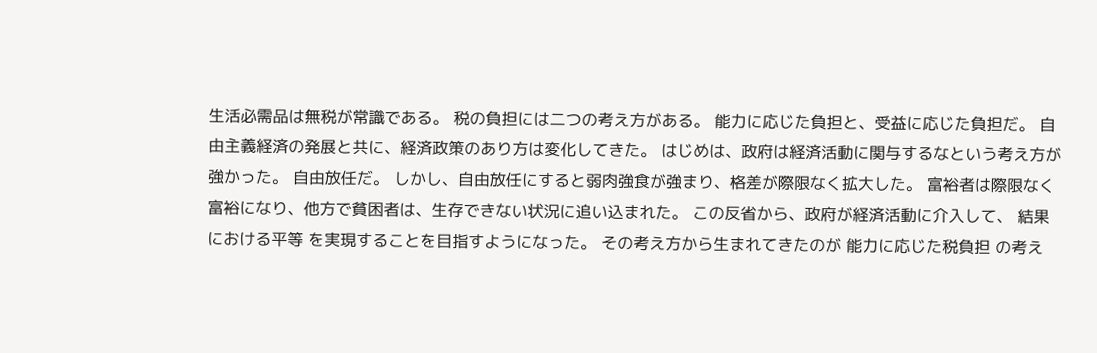生活必需品は無税が常識である。 税の負担には二つの考え方がある。 能力に応じた負担と、受益に応じた負担だ。 自由主義経済の発展と共に、経済政策のあり方は変化してきた。 はじめは、政府は経済活動に関与するなという考え方が強かった。 自由放任だ。 しかし、自由放任にすると弱肉強食が強まり、格差が際限なく拡大した。 富裕者は際限なく富裕になり、他方で貧困者は、生存できない状況に追い込まれた。 この反省から、政府が経済活動に介入して、 結果における平等 を実現することを目指すようになった。 その考え方から生まれてきたのが 能力に応じた税負担 の考え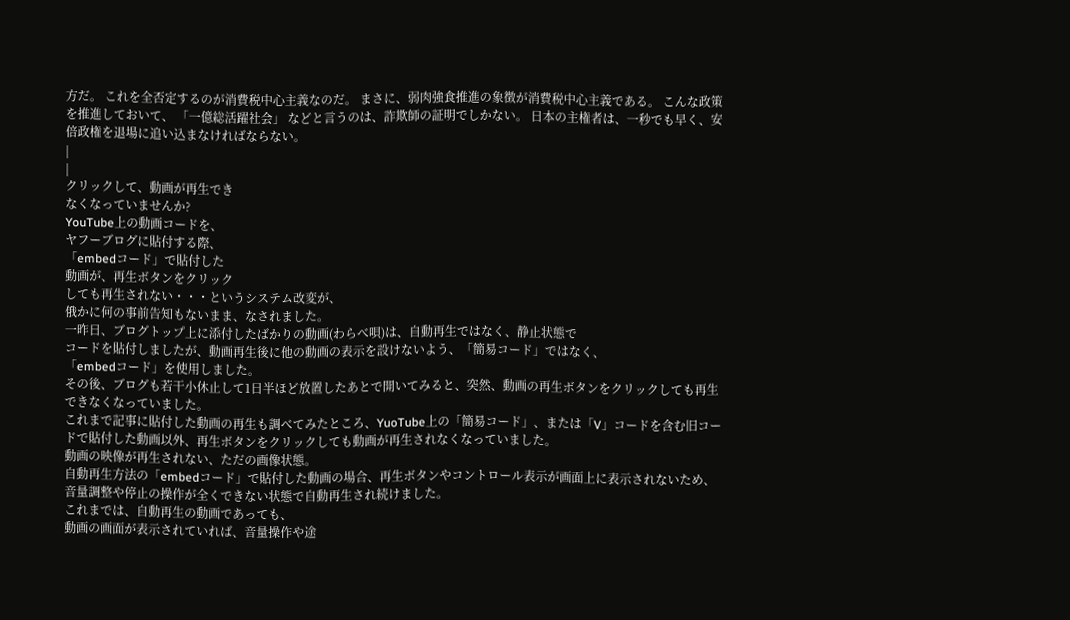方だ。 これを全否定するのが消費税中心主義なのだ。 まさに、弱肉強食推進の象徴が消費税中心主義である。 こんな政策を推進しておいて、 「一億総活躍社会」 などと言うのは、詐欺師の証明でしかない。 日本の主権者は、一秒でも早く、安倍政権を退場に追い込まなければならない。
|
|
クリックして、動画が再生でき
なくなっていませんか?
YouTube上の動画コードを、
ヤフーブログに貼付する際、
「embedコード」で貼付した
動画が、再生ボタンをクリック
しても再生されない・・・というシステム改変が、
俄かに何の事前告知もないまま、なされました。
一昨日、ブログトップ上に添付したばかりの動画(わらべ唄)は、自動再生ではなく、静止状態で
コードを貼付しましたが、動画再生後に他の動画の表示を設けないよう、「簡易コード」ではなく、
「embedコード」を使用しました。
その後、ブログも若干小休止して1日半ほど放置したあとで開いてみると、突然、動画の再生ボタンをクリックしても再生できなくなっていました。
これまで記事に貼付した動画の再生も調べてみたところ、YuoTube上の「簡易コード」、または「V」コードを含む旧コードで貼付した動画以外、再生ボタンをクリックしても動画が再生されなくなっていました。
動画の映像が再生されない、ただの画像状態。
自動再生方法の「embedコード」で貼付した動画の場合、再生ボタンやコントロール表示が画面上に表示されないため、音量調整や停止の操作が全くできない状態で自動再生され続けました。
これまでは、自動再生の動画であっても、
動画の画面が表示されていれば、音量操作や途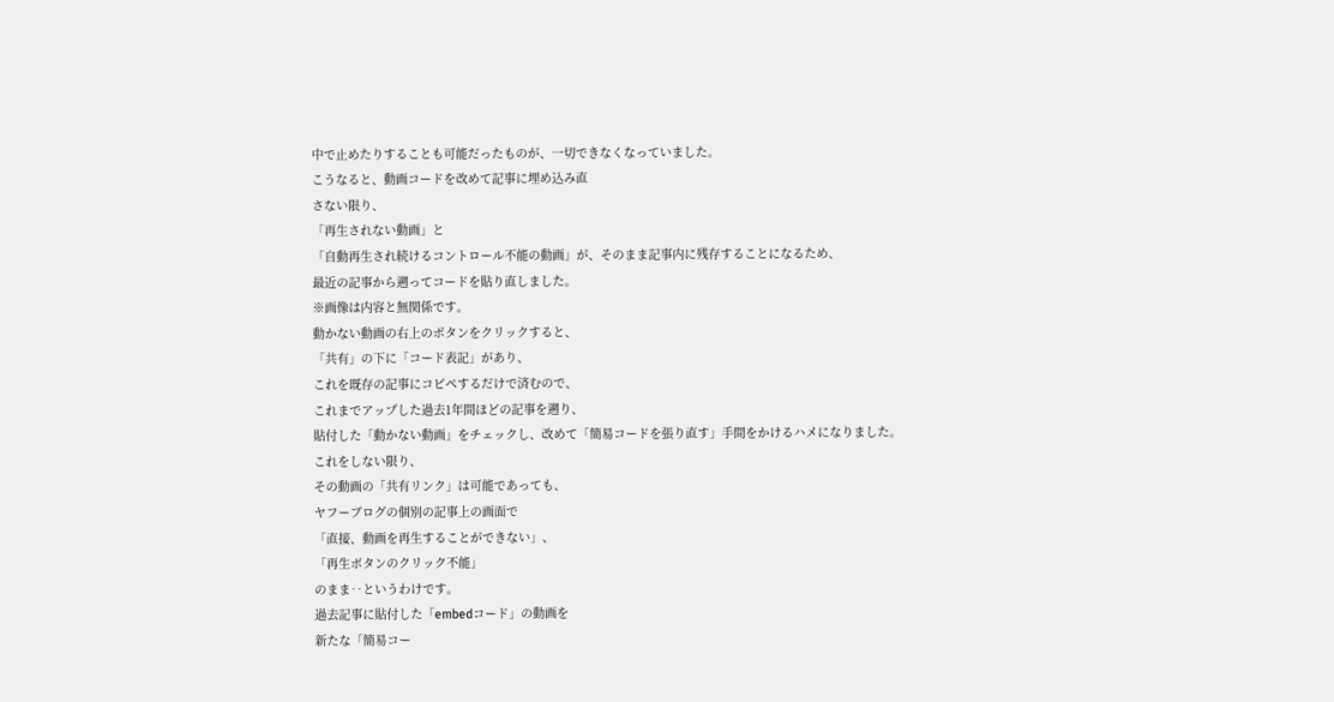中で止めたりすることも可能だったものが、一切できなくなっていました。
こうなると、動画コードを改めて記事に埋め込み直
さない限り、
「再生されない動画」と
「自動再生され続けるコントロール不能の動画」が、そのまま記事内に残存することになるため、
最近の記事から遡ってコードを貼り直しました。
※画像は内容と無関係です。
動かない動画の右上のボタンをクリックすると、
「共有」の下に「コード表記」があり、
これを既存の記事にコピペするだけで済むので、
これまでアップした過去1年間ほどの記事を遡り、
貼付した「動かない動画」をチェックし、改めて「簡易コードを張り直す」手間をかけるハメになりました。
これをしない限り、
その動画の「共有リンク」は可能であっても、
ヤフーブログの個別の記事上の画面で
「直接、動画を再生することができない」、
「再生ボタンのクリック不能」
のまま‥というわけです。
過去記事に貼付した「embedコード」の動画を
新たな「簡易コー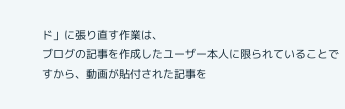ド」に張り直す作業は、
ブログの記事を作成したユーザー本人に限られていることですから、動画が貼付された記事を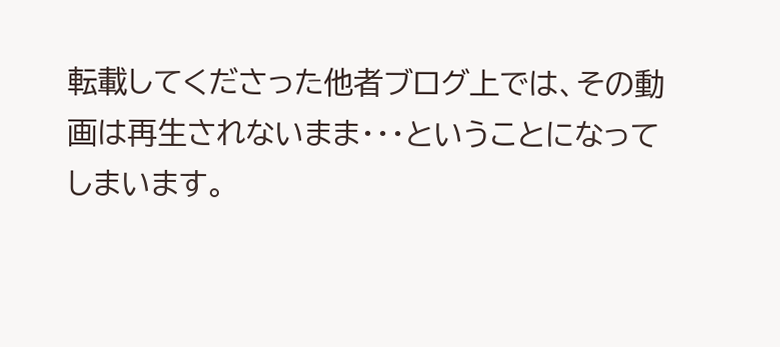転載してくださった他者ブログ上では、その動画は再生されないまま・・・ということになってしまいます。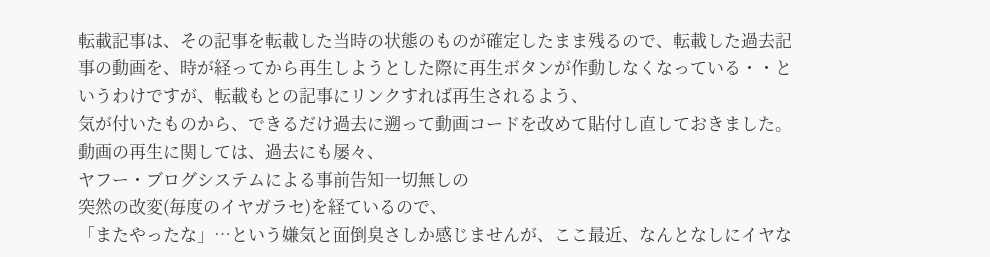転載記事は、その記事を転載した当時の状態のものが確定したまま残るので、転載した過去記事の動画を、時が経ってから再生しようとした際に再生ボタンが作動しなくなっている・・というわけですが、転載もとの記事にリンクすれば再生されるよう、
気が付いたものから、できるだけ過去に遡って動画コードを改めて貼付し直しておきました。
動画の再生に関しては、過去にも屡々、
ヤフー・ブログシステムによる事前告知一切無しの
突然の改変(毎度のイヤガラセ)を経ているので、
「またやったな」…という嫌気と面倒臭さしか感じませんが、ここ最近、なんとなしにイヤな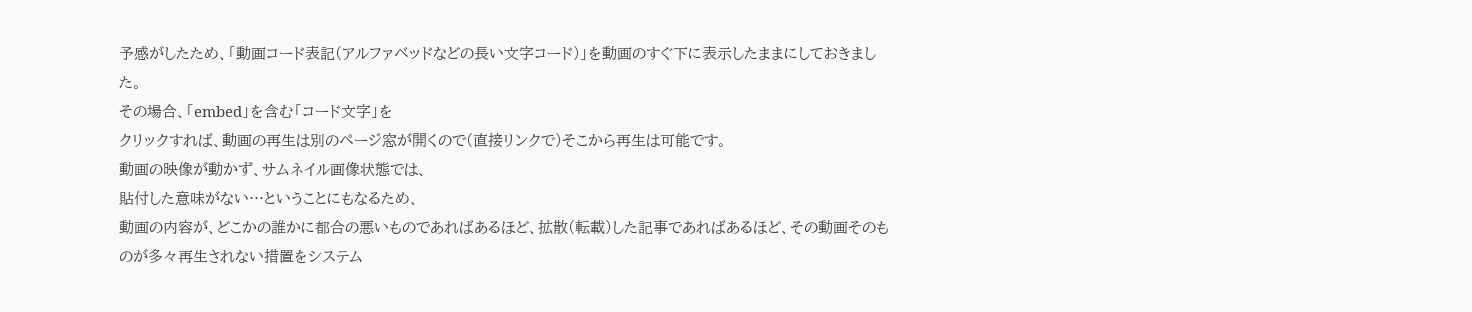予感がしたため、「動画コード表記(アルファベッドなどの長い文字コード)」を動画のすぐ下に表示したままにしておきました。
その場合、「embed」を含む「コード文字」を
クリックすれば、動画の再生は別のページ窓が開くので(直接リンクで)そこから再生は可能です。
動画の映像が動かず、サムネイル画像状態では、
貼付した意味がない…ということにもなるため、
動画の内容が、どこかの誰かに都合の悪いものであればあるほど、拡散(転載)した記事であればあるほど、その動画そのものが多々再生されない措置をシステム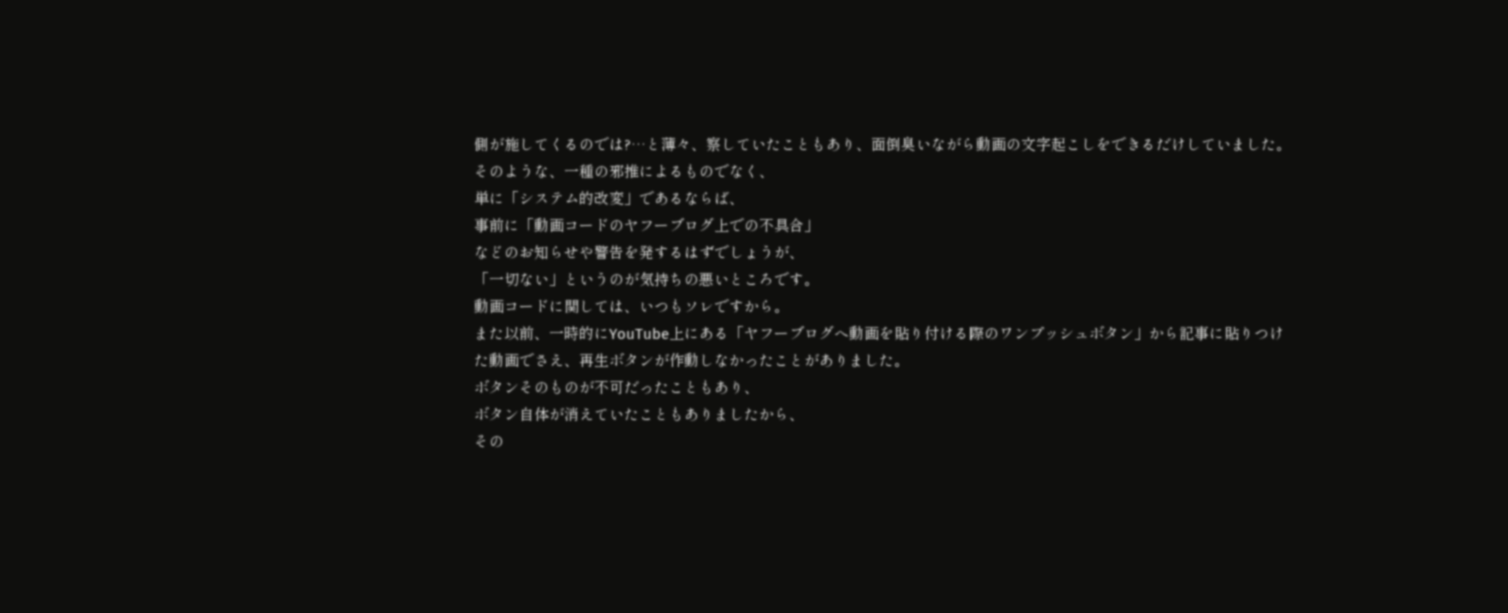側が施してくるのでは?…と薄々、察していたこともあり、面倒臭いながら動画の文字起こしをできるだけしていました。
そのような、一種の邪推によるものでなく、
単に「システム的改変」であるならば、
事前に「動画コードのヤフーブログ上での不具合」
などのお知らせや警告を発するはずでしょうが、
「一切ない」というのが気持ちの悪いところです。
動画コードに関しては、いつもソレですから。
また以前、一時的にYouTube上にある「ヤフーブログへ動画を貼り付ける際のワンプッシュボタン」から記事に貼りつけた動画でさえ、再生ボタンが作動しなかったことがありました。
ボタンそのものが不可だったこともあり、
ボタン自体が消えていたこともありましたから、
その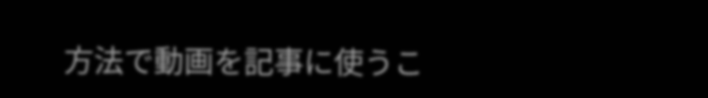方法で動画を記事に使うこ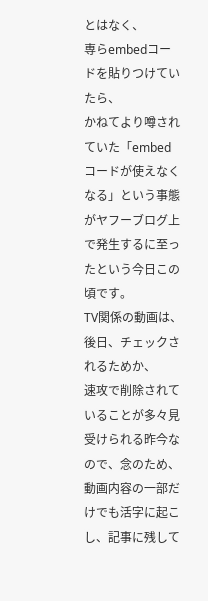とはなく、
専らembedコードを貼りつけていたら、
かねてより噂されていた「embedコードが使えなくなる」という事態がヤフーブログ上で発生するに至ったという今日この頃です。
TV関係の動画は、後日、チェックされるためか、
速攻で削除されていることが多々見受けられる昨今なので、念のため、動画内容の一部だけでも活字に起こし、記事に残して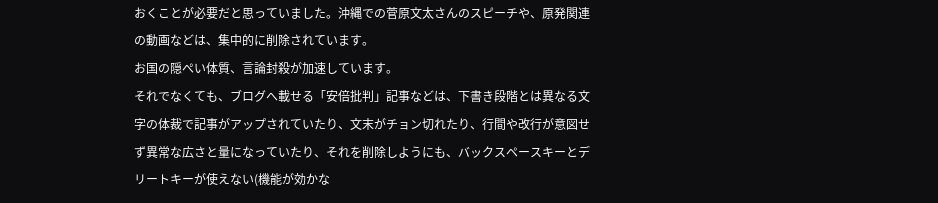おくことが必要だと思っていました。沖縄での菅原文太さんのスピーチや、原発関連の動画などは、集中的に削除されています。
お国の隠ぺい体質、言論封殺が加速しています。
それでなくても、ブログへ載せる「安倍批判」記事などは、下書き段階とは異なる文字の体裁で記事がアップされていたり、文末がチョン切れたり、行間や改行が意図せず異常な広さと量になっていたり、それを削除しようにも、バックスペースキーとデリートキーが使えない(機能が効かな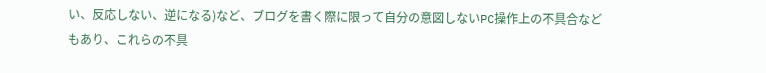い、反応しない、逆になる)など、ブログを書く際に限って自分の意図しないPC操作上の不具合などもあり、これらの不具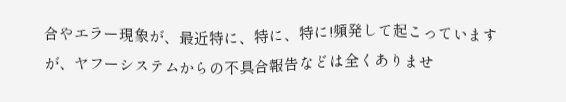合やエラー現象が、最近特に、特に、特に!頻発して起こっていますが、ヤフーシステムからの不具合報告などは全くありませ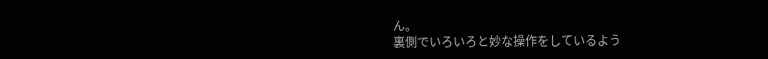ん。
裏側でいろいろと妙な操作をしているよう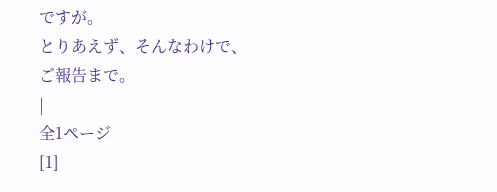ですが。
とりあえず、そんなわけで、ご報告まで。
|
全1ページ
[1]